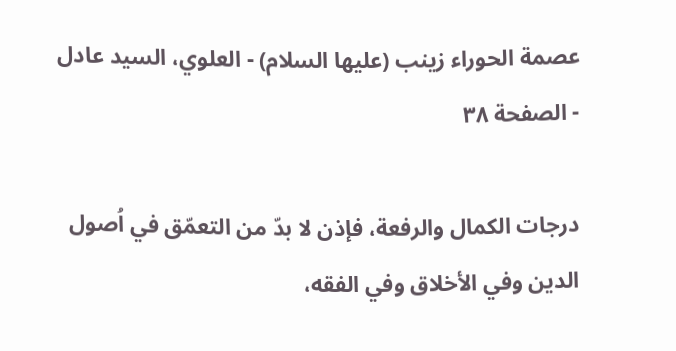عصمة الحوراء زينب (عليها السلام) - العلوي، السيد عادل - الصفحة ٣٨

درجات الكمال والرفعة، فإذن لا بدّ من التعمّق في اُصول الدين وفي الأخلاق وفي الفقه،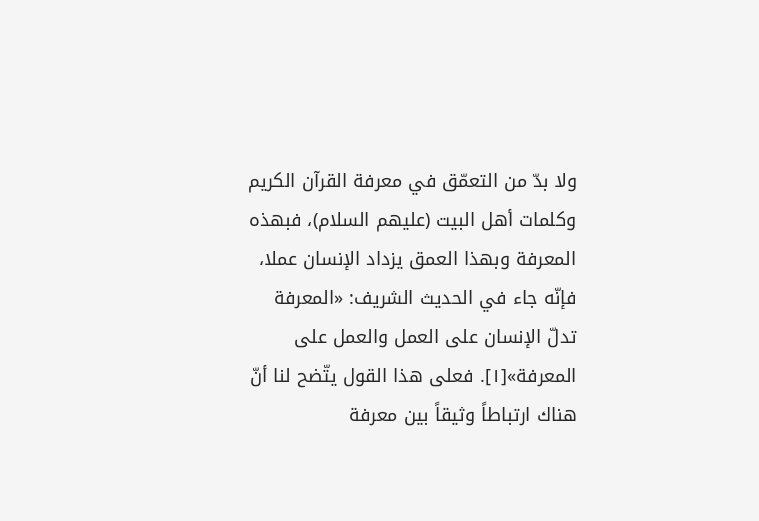ولا بدّ من التعمّق في معرفة القرآن الكريم وكلمات أهل البيت (عليهم السلام)، فبهذه المعرفة وبهذا العمق يزداد الإنسان عملا، فإنّه جاء في الحديث الشريف: «المعرفة تدلّ الإنسان على العمل والعمل على المعرفة»[١]. فعلى هذا القول يتّضح لنا أنّ هناك ارتباطاً وثيقاً بين معرفة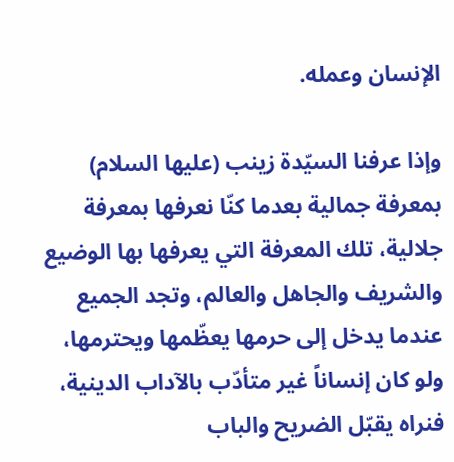الإنسان وعمله.

وإذا عرفنا السيّدة زينب (عليها السلام) بمعرفة جمالية بعدما كنّا نعرفها بمعرفة جلالية، تلك المعرفة التي يعرفها بها الوضيع والشريف والجاهل والعالم، وتجد الجميع عندما يدخل إلى حرمها يعظّمها ويحترمها، ولو كان إنساناً غير متأدّب بالآداب الدينية، فنراه يقبّل الضريح والباب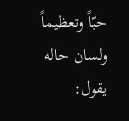حبّاً وتعظيماً ولسان حاله يقول: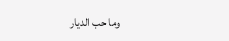وما حب الديار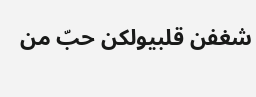شغفن قلبيولكن حبّ من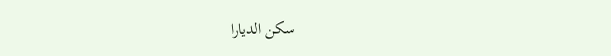سكن الديارا